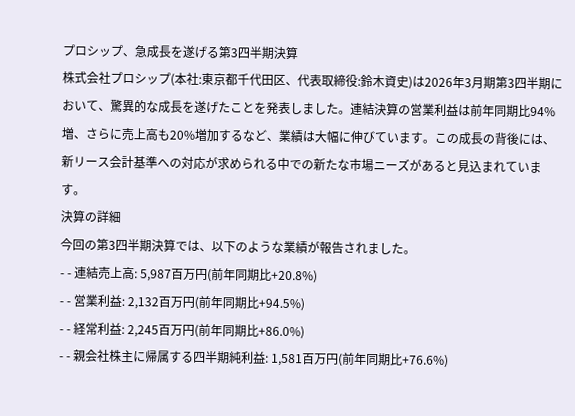プロシップ、急成長を遂げる第3四半期決算
株式会社プロシップ(本社:東京都千代田区、代表取締役:鈴木資史)は2026年3月期第3四半期において、驚異的な成長を遂げたことを発表しました。連結決算の営業利益は前年同期比94%増、さらに売上高も20%増加するなど、業績は大幅に伸びています。この成長の背後には、新リース会計基準への対応が求められる中での新たな市場ニーズがあると見込まれています。
決算の詳細
今回の第3四半期決算では、以下のような業績が報告されました。
- - 連結売上高: 5,987百万円(前年同期比+20.8%)
- - 営業利益: 2,132百万円(前年同期比+94.5%)
- - 経常利益: 2,245百万円(前年同期比+86.0%)
- - 親会社株主に帰属する四半期純利益: 1,581百万円(前年同期比+76.6%)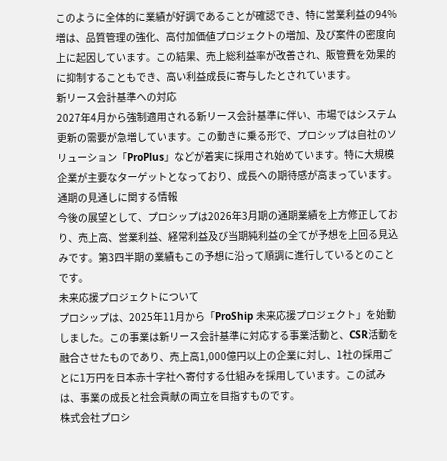このように全体的に業績が好調であることが確認でき、特に営業利益の94%増は、品質管理の強化、高付加価値プロジェクトの増加、及び案件の密度向上に起因しています。この結果、売上総利益率が改善され、販管費を効果的に抑制することもでき、高い利益成長に寄与したとされています。
新リース会計基準への対応
2027年4月から強制適用される新リース会計基準に伴い、市場ではシステム更新の需要が急増しています。この動きに乗る形で、プロシップは自社のソリューション「ProPlus」などが着実に採用され始めています。特に大規模企業が主要なターゲットとなっており、成長への期待感が高まっています。
通期の見通しに関する情報
今後の展望として、プロシップは2026年3月期の通期業績を上方修正しており、売上高、営業利益、経常利益及び当期純利益の全てが予想を上回る見込みです。第3四半期の業績もこの予想に沿って順調に進行しているとのことです。
未来応援プロジェクトについて
プロシップは、2025年11月から「ProShip 未来応援プロジェクト」を始動しました。この事業は新リース会計基準に対応する事業活動と、CSR活動を融合させたものであり、売上高1,000億円以上の企業に対し、1社の採用ごとに1万円を日本赤十字社へ寄付する仕組みを採用しています。この試みは、事業の成長と社会貢献の両立を目指すものです。
株式会社プロシ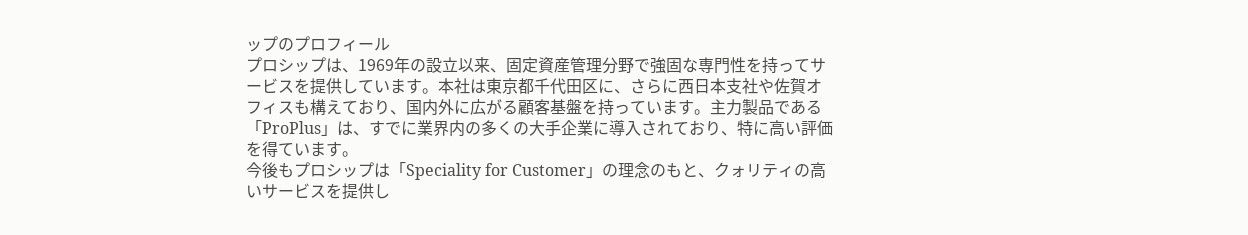ップのプロフィール
プロシップは、1969年の設立以来、固定資産管理分野で強固な専門性を持ってサービスを提供しています。本社は東京都千代田区に、さらに西日本支社や佐賀オフィスも構えており、国内外に広がる顧客基盤を持っています。主力製品である「ProPlus」は、すでに業界内の多くの大手企業に導入されており、特に高い評価を得ています。
今後もプロシップは「Speciality for Customer」の理念のもと、クォリティの高いサービスを提供し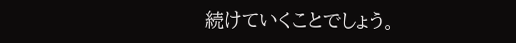続けていくことでしょう。